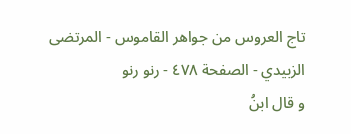تاج العروس من جواهر القاموس - المرتضى الزبيدي - الصفحة ٤٧٨ - رنو رنو
و قال ابنُ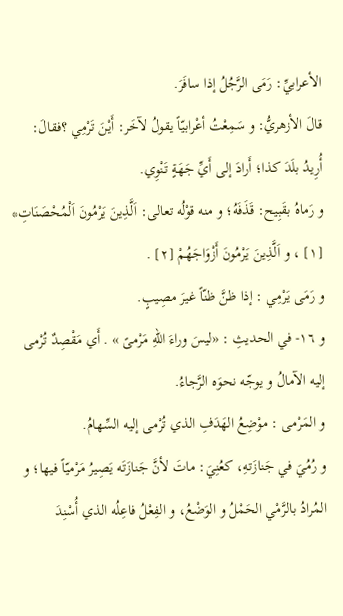الأعرابيِّ: رَمَى الرَّجُلُ إذا سافَرَ.
قالَ الأزهريُّ: و سَمِعْتُ أعْرابيّاً يقولُ لآخَر: أَيْنَ تَرْمِي ؟فقالَ: أُرِيدُ بلَدَ كذا؛ أَرادَ إلى أَيِّ جَهَةٍ تَنْوِي.
و رَماهُ بقَبِيح: قَذَفَهُ؛ و منه قوْلُه تعالى: اَلَّذِينَ يَرْمُونَ اَلْمُحْصَنَاتِ* [١] ، و اَلَّذِينَ يَرْمُونَ أَزْوَاجَهُمْ [٢] .
و رَمَى يَرْمِي : إذا ظنَّ ظنّاً غيرَ مصِيبٍ.
و ١٦- في الحديثِ : «ليسَ وراءَ اللّهِ مَرْمىً » . أَي مَقْصِدٌ تُرْمى إليه الآمالُ و يوجّه نحوَه الرَّجاءُ.
و المَرْمى : موْضِعُ الهَدَفِ الذي تُرْمى إليه السِّهامُ.
و رُمُيَ في جَنازَتهِ، كعُنِيَ: ماتَ لأنَّ جَنازَتَه يَصِيرُ مَرْميّاً فيها؛ و المُرادُ بالرَّمْي الحَمْلُ و الوَضْعُ، و الفِعْلُ فاعِلُه الذي أُسْنِدَ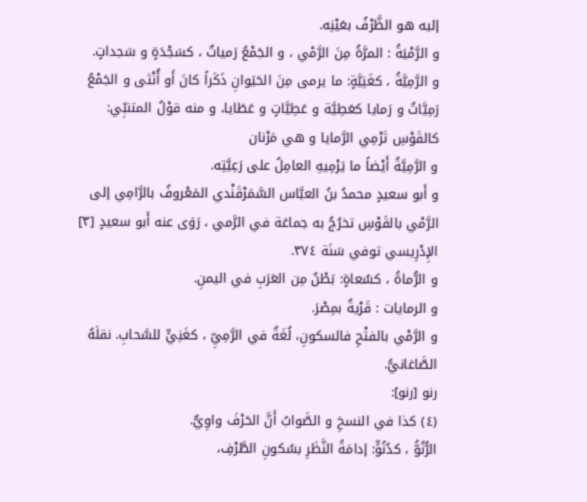إليه هو الظَّرْفُ بعَيْنِه.
و الرَّمْيَةُ : المرَّةُ مِنَ الرَّمْي ، و الجَمْعُ رَمياتٌ ، كسَجْدَةٍ و سَجداتٍ.
و الرَّمِيَّةُ ، كغَنِيَّةٍ: ما يرمى مِنَ الحَيَوانِ ذَكَراً كانَ أَو أُنْثى و الجَمْعُ رَمِيَّاتٌ و رَمايا كعَطِيَّة و عَطِيَّاتٍ و عَطَايا، و منه قوْلُ المتنبِّي:
كالقَوْسِ تَرْمِي الرَّمايا و هي مَرْنان
و الرَّمِيَّةُ أَيْضاً ما يَرْمِيهِ العامِلُ على رَعِيَّتِه.
و أَبو سعيدٍ محمدُ بنُ العبَّاس السَّمَرْقَنْدي المَعْروفُ بالرَّامِي إلى الرَّمْي بالقَوْسِ تخرُجُ به جماعَة في الرَّمي ، رَوَى عنه أَبو سعيدٍ [٣] الإِدْرِيسي توفي سَنَة ٣٧٤.
و الرُّماةُ ، كسُعاةٍ: بَطْنٌ مِن العَرَبِ في اليمنِ.
و الرمايات : قَرْيةٌ بمِصْرَ.
و الرَّمْي بالفتْحِ فالسكونِ، لُغَةٌ في الرَّمِيِّ ، كغَنِيٍّ للسَّحابِ. نقلَهُ الصَّاغانيُّ.
رنو [رنو]:
(٤) كذا في النسخِ و الصَّوابُ أَنَّ الحَرْفَ واوِيٌّ.
الرُّنُوُّ ، كدُنُوٍّ: إدامَةُ النَّظَرِ بسُكونِ الطَّرْفِ،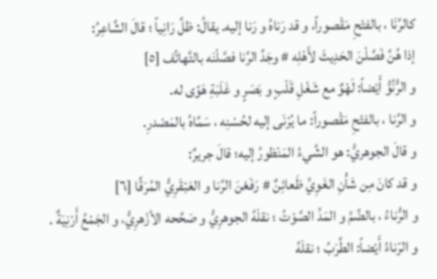كالرَّنَا ، بالفتْحِ مَقْصوراً، و قد رَناهُ و رَنا إليه. يقالُ: ظلَّ رَانِياً ؛ قالَ الشَّاعِرُ:
إذا هُنَّ فَصَّلْنَ الحَدِيثَ لأَهْلِه # وجَدَّ الرَّنا فصَّلْنَه بالتَّهاتُف [٥]
و الرُّنُوُّ أَيْضاً: لَهْوٌ مع شَغْلِ قَلْبٍ و بَصَرٍ و غَلَبَةِ هَوًى له.
و الرَّنا ، بالفتْحِ مَقْصوراً: ما يُرْنَى إليه لحُسْنِه ، سَمَّاهُ بالمَصْدرِ.
و قالَ الجوهريُّ: هو الشَّيءُ المَنْظورُ إليه؛ قالَ جريرٌ:
و قد كانَ مِن شَأْنِ الغَوِيِّ ظَعائِنٌ # رَفَعْنَ الرَّنا و العَبْقَرِيُّ المُرَقَّا [٦]
و الرُّناءُ ، بالضَّمِّ و المَدِّ الصَّوْتُ ؛ نقلَهُ الجوهرِيُّ و صَحَّحه الأزْهرِيُّ، و الجَمْعُ أَرْنِيَةٌ .
و الرّناءُ أَيْضاً: الطَّرَبُ ؛ نقلَهُ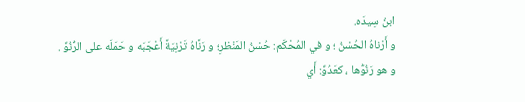ابنُ سِيدَه.
و أَرْناهُ الحُسْنُ ؛ و في المُحْكَم: حُسْنُ المَنْظرِ؛ و رَنَّاهُ تَرْنِيَةً أَعْجَبَه و حَمَلَه على الرُّنُوِّ .
و هو رَنُوُّها ، كعَدُوِّ: أَي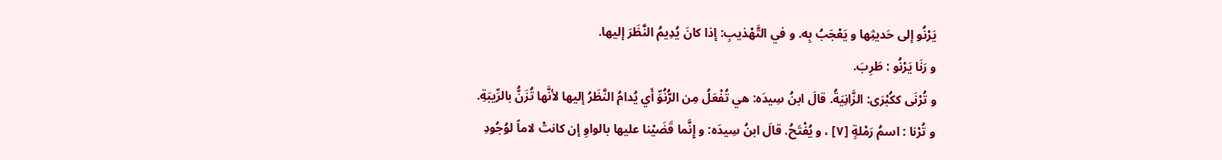يَرْنُو إلى حَديثِها و يَعْجَبُ بِه. و في التَّهْذيبِ: إذا كانَ يُدِيمُ النَّظَرَ إليها.
و رَنَا يَرْنُو : طَرِبَ.
و تُرْنَى ككُبْرَى: الزَّانِيَةُ. قالَ ابنُ سِيدَه: هي تُفْعَلُ مِن الرُّنُوِّ أَي يُدامُ النَّظَرُ إليها لأنَّها تُزَنُّ بالرِّيبَةِ.
و تُرْنا : اسمُ رَمْلةٍ [٧] ، و يُفْتَحُ. قالَ ابنُ سِيدَه: و إِنَّما قَضَيْنا عليها بالواوِ إن كانتْ لاماً لوُجُودِ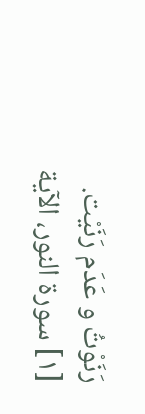رَنَوْتُ و عَدَم رَنَيْت.
[١] سورة النور، الآية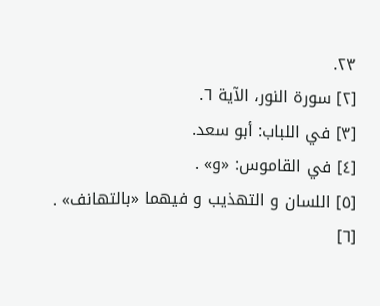٢٣.
[٢] سورة النور، الآية ٦.
[٣] في اللباب: أبو سعد.
[٤] في القاموس: «و» .
[٥] اللسان و التهذيب و فيهما «بالتهانف» .
[٦]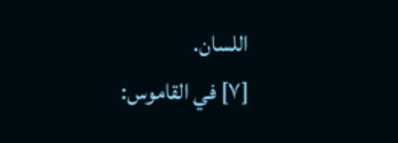اللسان.
[٧] في القاموس: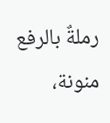رملةٌ بالرفع منونة،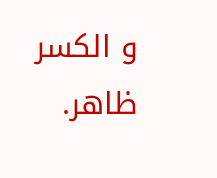و الكسر ظاهر.